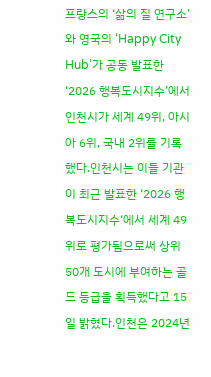프랑스의 ‘삶의 질 연구소’와 영국의 ‘Happy City Hub’가 공동 발표한 ‘2026 행복도시지수’에서 인천시가 세계 49위, 아시아 6위, 국내 2위를 기록했다.인천시는 이들 기관이 최근 발표한 ‘2026 행복도시지수‘에서 세계 49위로 평가됨으로써 상위 50개 도시에 부여하는 골드 등급을 획득했다고 15일 밝혔다.인천은 2024년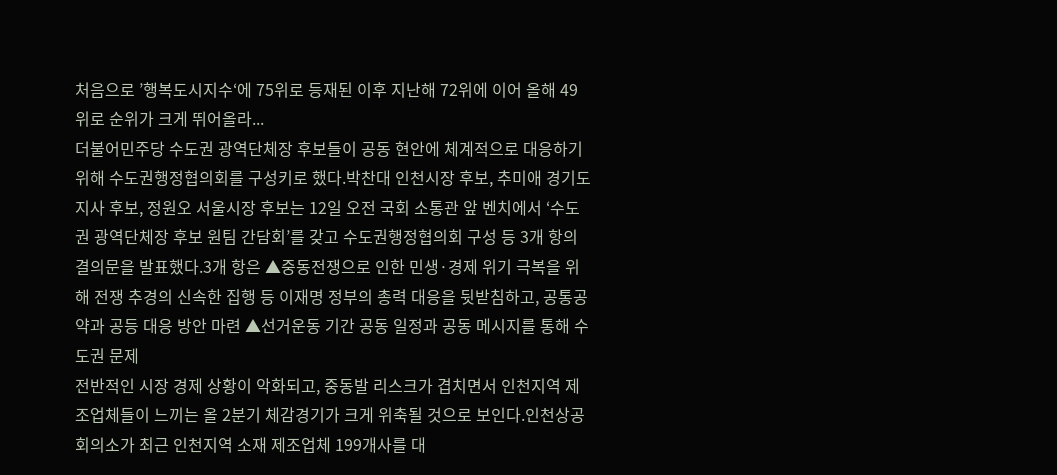처음으로 ’행복도시지수‘에 75위로 등재된 이후 지난해 72위에 이어 올해 49위로 순위가 크게 뛰어올라...
더불어민주당 수도권 광역단체장 후보들이 공동 현안에 체계적으로 대응하기 위해 수도권행정협의회를 구성키로 했다.박찬대 인천시장 후보, 추미애 경기도지사 후보, 정원오 서울시장 후보는 12일 오전 국회 소통관 앞 벤치에서 ‘수도권 광역단체장 후보 원팀 간담회’를 갖고 수도권행정협의회 구성 등 3개 항의 결의문을 발표했다.3개 항은 ▲중동전쟁으로 인한 민생·경제 위기 극복을 위해 전쟁 추경의 신속한 집행 등 이재명 정부의 총력 대응을 뒷받침하고, 공통공약과 공등 대응 방안 마련 ▲선거운동 기간 공동 일정과 공동 메시지를 통해 수도권 문제
전반적인 시장 경제 상황이 악화되고, 중동발 리스크가 겹치면서 인천지역 제조업체들이 느끼는 올 2분기 체감경기가 크게 위축될 것으로 보인다.인천상공회의소가 최근 인천지역 소재 제조업체 199개사를 대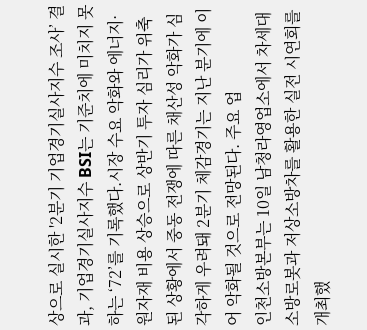상으로 실시한 '2분기 기업경기실사지수 조사’ 결과, 기업경기실사지수 BSI는 기준치에 미치지 못하는 ‘72’를 기록했다.시장 수요 악화와 에너지·원자재 비용 상승으로 상반기 투자 심리가 위축된 상황에서 중동 전쟁에 따른 채산성 악화가 심각하게 우려돼 2분기 체감경기는 지난 분기에 이어 악화될 것으로 전망된다. 주요 업
인천소방본부는 10일 남청라영업소에서 차세대 소방로봇과 저상소방차를 활용한 실전 시연회를 개최했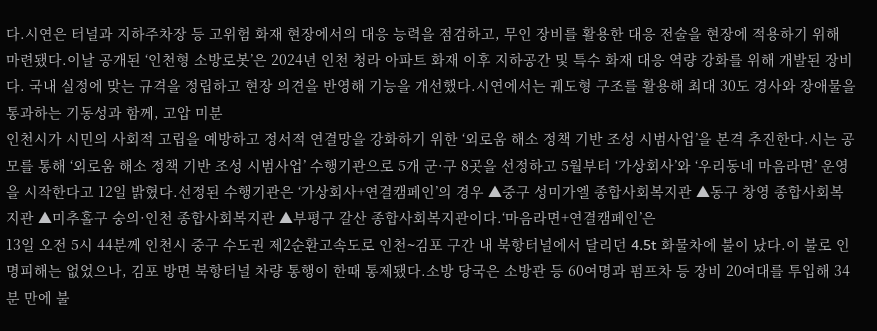다.시연은 터널과 지하주차장 등 고위험 화재 현장에서의 대응 능력을 점검하고, 무인 장비를 활용한 대응 전술을 현장에 적용하기 위해 마련됐다.이날 공개된 ‘인천형 소방로봇’은 2024년 인천 청라 아파트 화재 이후 지하공간 및 특수 화재 대응 역량 강화를 위해 개발된 장비다. 국내 실정에 맞는 규격을 정립하고 현장 의견을 반영해 기능을 개선했다.시연에서는 궤도형 구조를 활용해 최대 30도 경사와 장애물을 통과하는 기동성과 함께, 고압 미분
인천시가 시민의 사회적 고립을 예방하고 정서적 연결망을 강화하기 위한 ‘외로움 해소 정책 기반 조성 시범사업’을 본격 추진한다.시는 공모를 통해 ‘외로움 해소 정책 기반 조성 시범사업’ 수행기관으로 5개 군·구 8곳을 선정하고 5월부터 ‘가상회사’와 ‘우리동네 마음라면’ 운영을 시작한다고 12일 밝혔다.선정된 수행기관은 ‘가상회사+연결캠페인’의 경우 ▲중구 성미가엘 종합사회복지관 ▲동구 창영 종합사회복지관 ▲미추홀구 숭의·인천 종합사회복지관 ▲부평구 갈산 종합사회복지관이다.‘마음라면+연결캠페인’은
13일 오전 5시 44분께 인천시 중구 수도권 제2순환고속도로 인천∼김포 구간 내 북항터널에서 달리던 4.5t 화물차에 불이 났다.이 불로 인명피해는 없었으나, 김포 방면 북항터널 차량 통행이 한때 통제됐다.소방 당국은 소방관 등 60여명과 펌프차 등 장비 20여대를 투입해 34분 만에 불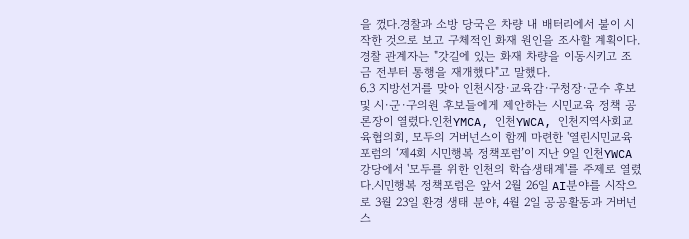을 껐다.경찰과 소방 당국은 차량 내 배터리에서 불이 시작한 것으로 보고 구체적인 화재 원인을 조사할 계획이다.경찰 관계자는 "갓길에 있는 화재 차량을 이동시키고 조금 전부터 통행을 재개했다"고 말했다.
6.3 지방선거를 맞아 인천시장·교육감·구청장·군수 후보 및 시·군·구의원 후보들에게 제안하는 시민교육 정책 공론장이 열렸다.인천YMCA, 인천YWCA, 인천지역사회교육협의회, 모두의 거버넌스이 함께 마련한 '열린시민교육포럼의 ‘제4회 시민행복 정책포럼’이 지난 9일 인천YWCA 강당에서 '모두를 위한 인천의 학습생태계'를 주제로 열렸다.시민행복 정책포럼은 앞서 2월 26일 AI분야를 시작으로 3월 23일 환경 생태 분야, 4월 2일 공공활동과 거버넌스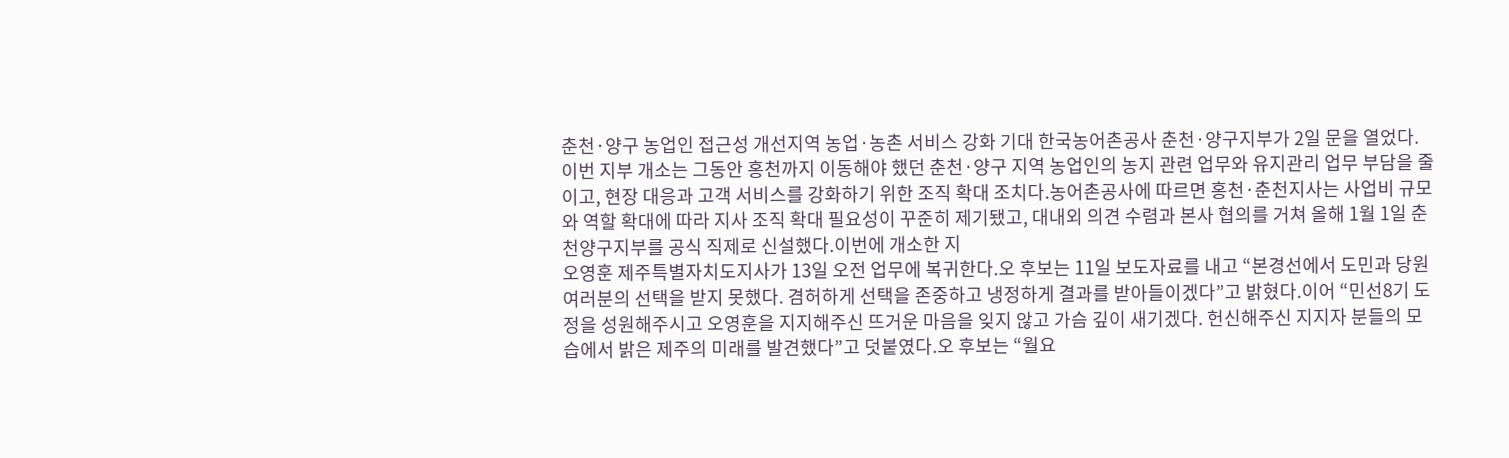춘천·양구 농업인 접근성 개선지역 농업·농촌 서비스 강화 기대 한국농어촌공사 춘천·양구지부가 2일 문을 열었다. 이번 지부 개소는 그동안 홍천까지 이동해야 했던 춘천·양구 지역 농업인의 농지 관련 업무와 유지관리 업무 부담을 줄이고, 현장 대응과 고객 서비스를 강화하기 위한 조직 확대 조치다.농어촌공사에 따르면 홍천·춘천지사는 사업비 규모와 역할 확대에 따라 지사 조직 확대 필요성이 꾸준히 제기됐고, 대내외 의견 수렴과 본사 협의를 거쳐 올해 1월 1일 춘천양구지부를 공식 직제로 신설했다.이번에 개소한 지
오영훈 제주특별자치도지사가 13일 오전 업무에 복귀한다.오 후보는 11일 보도자료를 내고 “본경선에서 도민과 당원 여러분의 선택을 받지 못했다. 겸허하게 선택을 존중하고 냉정하게 결과를 받아들이겠다”고 밝혔다.이어 “민선8기 도정을 성원해주시고 오영훈을 지지해주신 뜨거운 마음을 잊지 않고 가슴 깊이 새기겠다. 헌신해주신 지지자 분들의 모습에서 밝은 제주의 미래를 발견했다”고 덧붙였다.오 후보는 “월요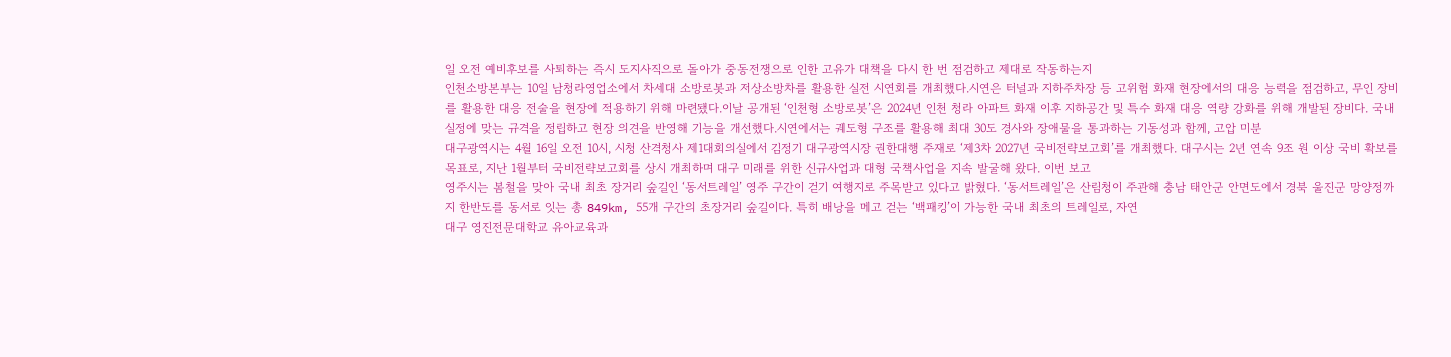일 오전 예비후보를 사퇴하는 즉시 도지사직으로 돌아가 중동전쟁으로 인한 고유가 대책을 다시 한 번 점검하고 제대로 작동하는지
인천소방본부는 10일 남청라영업소에서 차세대 소방로봇과 저상소방차를 활용한 실전 시연회를 개최했다.시연은 터널과 지하주차장 등 고위험 화재 현장에서의 대응 능력을 점검하고, 무인 장비를 활용한 대응 전술을 현장에 적용하기 위해 마련됐다.이날 공개된 ‘인천형 소방로봇’은 2024년 인천 청라 아파트 화재 이후 지하공간 및 특수 화재 대응 역량 강화를 위해 개발된 장비다. 국내 실정에 맞는 규격을 정립하고 현장 의견을 반영해 기능을 개선했다.시연에서는 궤도형 구조를 활용해 최대 30도 경사와 장애물을 통과하는 기동성과 함께, 고압 미분
대구광역시는 4월 16일 오전 10시, 시청 산격청사 제1대회의실에서 김정기 대구광역시장 권한대행 주재로 ‘제3차 2027년 국비전략보고회’를 개최했다. 대구시는 2년 연속 9조 원 이상 국비 확보를 목표로, 지난 1월부터 국비전략보고회를 상시 개최하며 대구 미래를 위한 신규사업과 대형 국책사업을 지속 발굴해 왔다. 이번 보고
영주시는 봄철을 맞아 국내 최초 장거리 숲길인 ‘동서트레일’ 영주 구간이 걷기 여행지로 주목받고 있다고 밝혔다. ‘동서트레일’은 산림청이 주관해 충남 태안군 안면도에서 경북 울진군 망양정까지 한반도를 동서로 잇는 총 849km, 55개 구간의 초장거리 숲길이다. 특히 배낭을 메고 걷는 ‘백패킹’이 가능한 국내 최초의 트레일로, 자연
대구 영진전문대학교 유아교육과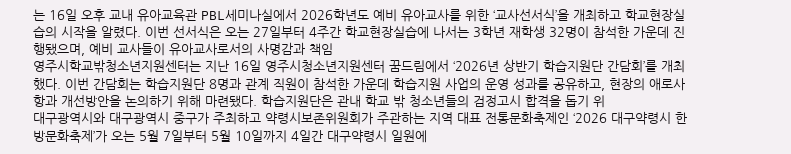는 16일 오후 교내 유아교육관 PBL세미나실에서 2026학년도 예비 유아교사를 위한 ‘교사선서식’을 개최하고 학교현장실습의 시작을 알렸다. 이번 선서식은 오는 27일부터 4주간 학교현장실습에 나서는 3학년 재학생 32명이 참석한 가운데 진행됐으며, 예비 교사들이 유아교사로서의 사명감과 책임
영주시학교밖청소년지원센터는 지난 16일 영주시청소년지원센터 꿈드림에서 ‘2026년 상반기 학습지원단 간담회’를 개최했다. 이번 간담회는 학습지원단 8명과 관계 직원이 참석한 가운데 학습지원 사업의 운영 성과를 공유하고, 현장의 애로사항과 개선방안을 논의하기 위해 마련됐다. 학습지원단은 관내 학교 밖 청소년들의 검정고시 합격을 돕기 위
대구광역시와 대구광역시 중구가 주최하고 약령시보존위원회가 주관하는 지역 대표 전통문화축제인 ‘2026 대구약령시 한방문화축제’가 오는 5월 7일부터 5월 10일까지 4일간 대구약령시 일원에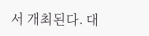서 개최된다. 대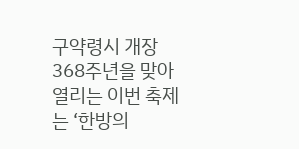구약령시 개장 368주년을 맞아 열리는 이번 축제는 ‘한방의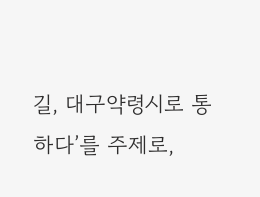길, 대구약령시로 통하다’를 주제로,